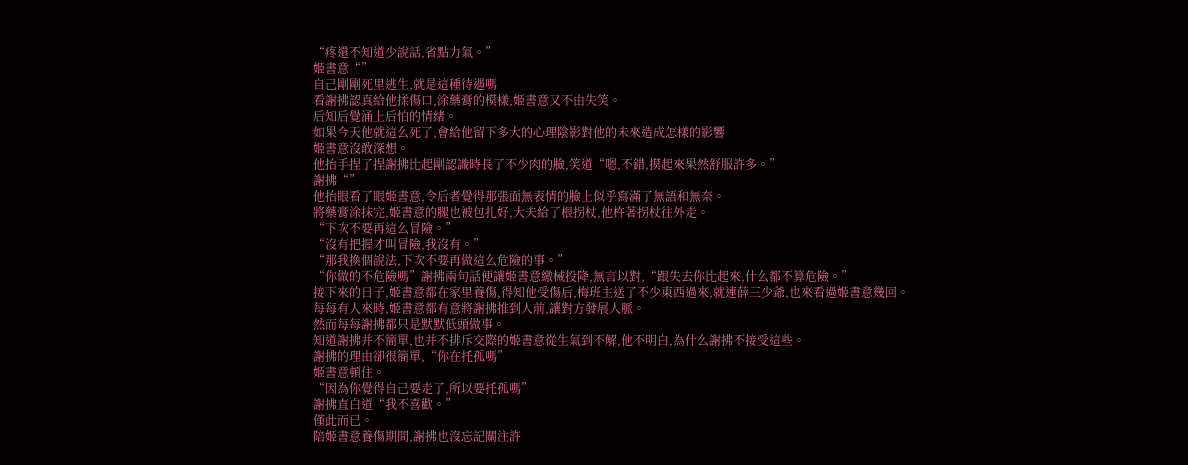“疼還不知道少說話,省點力氣。”
姬書意“”
自己剛剛死里逃生,就是這種待遇嗎
看謝拂認真給他揉傷口,涂藥膏的模樣,姬書意又不由失笑。
后知后覺涌上后怕的情緒。
如果今天他就這么死了,會給他留下多大的心理陰影對他的未來造成怎樣的影響
姬書意沒敢深想。
他抬手捏了捏謝拂比起剛認識時長了不少肉的臉,笑道“嗯,不錯,摸起來果然舒服許多。”
謝拂“”
他抬眼看了眼姬書意,令后者覺得那張面無表情的臉上似乎寫滿了無語和無奈。
將藥膏涂抹完,姬書意的腿也被包扎好,大夫給了根拐杖,他杵著拐杖往外走。
“下次不要再這么冒險。”
“沒有把握才叫冒險,我沒有。”
“那我換個說法,下次不要再做這么危險的事。”
“你做的不危險嗎”謝拂兩句話便讓姬書意繳械投降,無言以對,“跟失去你比起來,什么都不算危險。”
接下來的日子,姬書意都在家里養傷,得知他受傷后,梅班主送了不少東西過來,就連薛三少爺,也來看過姬書意幾回。
每每有人來時,姬書意都有意將謝拂推到人前,讓對方發展人脈。
然而每每謝拂都只是默默低頭做事。
知道謝拂并不簡單,也并不排斥交際的姬書意從生氣到不解,他不明白,為什么謝拂不接受這些。
謝拂的理由卻很簡單,“你在托孤嗎”
姬書意頓住。
“因為你覺得自己要走了,所以要托孤嗎”
謝拂直白道“我不喜歡。”
僅此而已。
陪姬書意養傷期間,謝拂也沒忘記關注許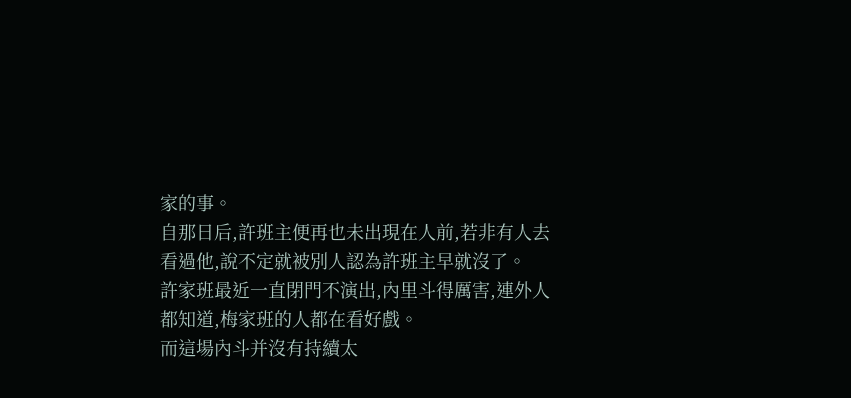家的事。
自那日后,許班主便再也未出現在人前,若非有人去看過他,說不定就被別人認為許班主早就沒了。
許家班最近一直閉門不演出,內里斗得厲害,連外人都知道,梅家班的人都在看好戲。
而這場內斗并沒有持續太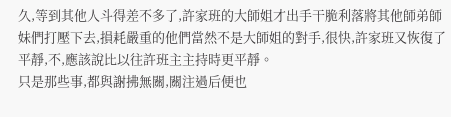久,等到其他人斗得差不多了,許家班的大師姐才出手干脆利落將其他師弟師妹們打壓下去,損耗嚴重的他們當然不是大師姐的對手,很快,許家班又恢復了平靜,不,應該說比以往許班主主持時更平靜。
只是那些事,都與謝拂無關,關注過后便也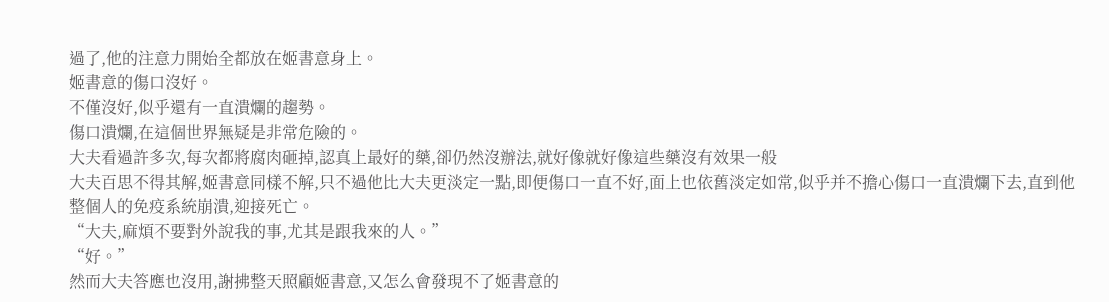過了,他的注意力開始全都放在姬書意身上。
姬書意的傷口沒好。
不僅沒好,似乎還有一直潰爛的趨勢。
傷口潰爛,在這個世界無疑是非常危險的。
大夫看過許多次,每次都將腐肉砸掉,認真上最好的藥,卻仍然沒辦法,就好像就好像這些藥沒有效果一般
大夫百思不得其解,姬書意同樣不解,只不過他比大夫更淡定一點,即便傷口一直不好,面上也依舊淡定如常,似乎并不擔心傷口一直潰爛下去,直到他整個人的免疫系統崩潰,迎接死亡。
“大夫,麻煩不要對外說我的事,尤其是跟我來的人。”
“好。”
然而大夫答應也沒用,謝拂整天照顧姬書意,又怎么會發現不了姬書意的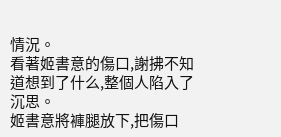情況。
看著姬書意的傷口,謝拂不知道想到了什么,整個人陷入了沉思。
姬書意將褲腿放下,把傷口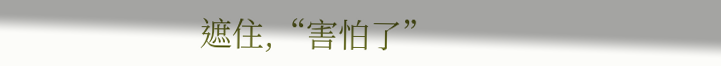遮住,“害怕了”